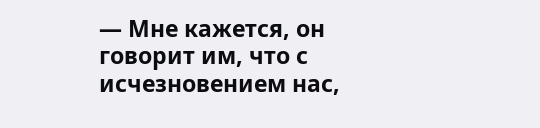— Мне кажется, он говорит им, что с исчезновением нас,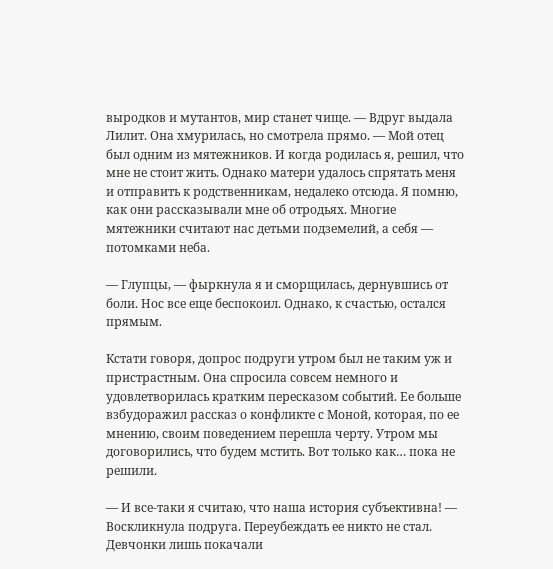выродков и мутантов, мир станет чище. — Вдруг выдала Лилит. Она хмурилась, но смотрела прямо. — Мой отец был одним из мятежников. И когда родилась я, решил, что мне не стоит жить. Однако матери удалось спрятать меня и отправить к родственникам, недалеко отсюда. Я помню, как они рассказывали мне об отродьях. Многие мятежники считают нас детьми подземелий, а себя — потомками неба.

— Глупцы, — фыркнула я и сморщилась, дернувшись от боли. Нос все еще беспокоил. Однако, к счастью, остался прямым.

Кстати говоря, допрос подруги утром был не таким уж и пристрастным. Она спросила совсем немного и удовлетворилась кратким пересказом событий. Ее больше взбудоражил рассказ о конфликте с Моной, которая, по ее мнению, своим поведением перешла черту. Утром мы договорились, что будем мстить. Вот только как… пока не решили.

— И все-таки я считаю, что наша история субъективна! — Воскликнула подруга. Переубеждать ее никто не стал. Девчонки лишь покачали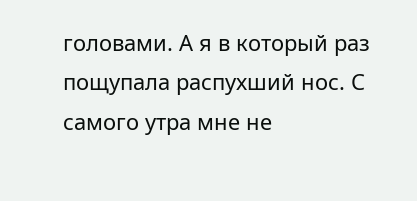головами. А я в который раз пощупала распухший нос. С самого утра мне не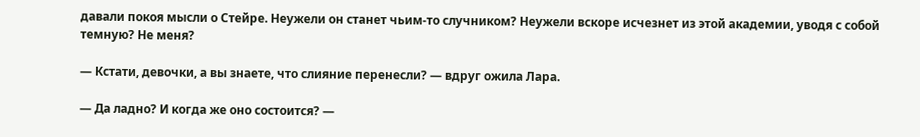давали покоя мысли о Стейре. Неужели он станет чьим-то случником? Неужели вскоре исчезнет из этой академии, уводя с собой темную? Не меня?

— Кстати, девочки, а вы знаете, что слияние перенесли? — вдруг ожила Лара.

— Да ладно? И когда же оно состоится? —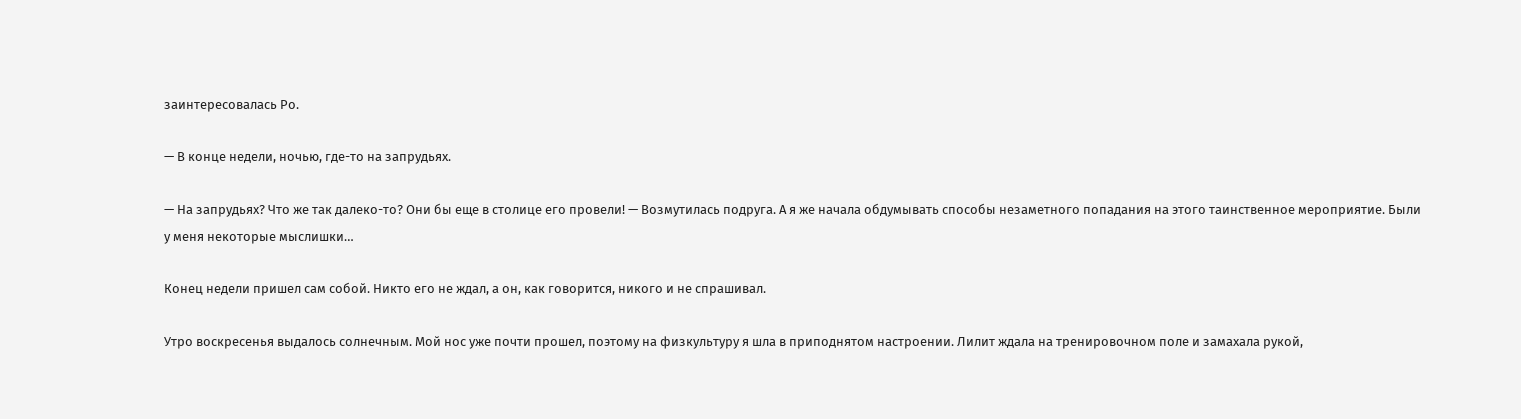заинтересовалась Ро.

— В конце недели, ночью, где-то на запрудьях.

— На запрудьях? Что же так далеко-то? Они бы еще в столице его провели! — Возмутилась подруга. А я же начала обдумывать способы незаметного попадания на этого таинственное мероприятие. Были у меня некоторые мыслишки…

Конец недели пришел сам собой. Никто его не ждал, а он, как говорится, никого и не спрашивал.

Утро воскресенья выдалось солнечным. Мой нос уже почти прошел, поэтому на физкультуру я шла в приподнятом настроении. Лилит ждала на тренировочном поле и замахала рукой,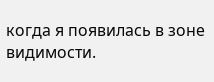когда я появилась в зоне видимости.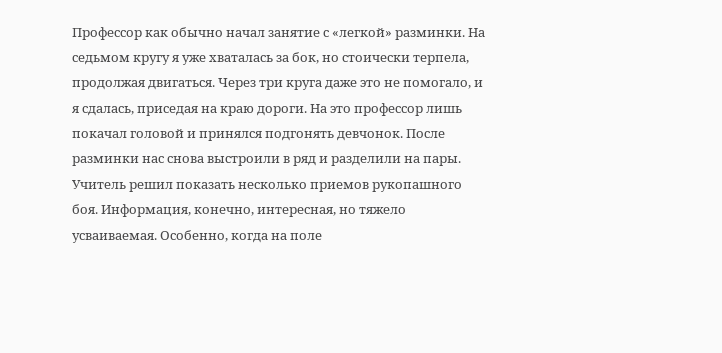Профессор как обычно начал занятие с «легкой» разминки. На седьмом кругу я уже хваталась за бок, но стоически терпела, продолжая двигаться. Через три круга даже это не помогало, и я сдалась, приседая на краю дороги. На это профессор лишь покачал головой и принялся подгонять девчонок. После разминки нас снова выстроили в ряд и разделили на пары. Учитель решил показать несколько приемов рукопашного боя. Информация, конечно, интересная, но тяжело усваиваемая. Особенно, когда на поле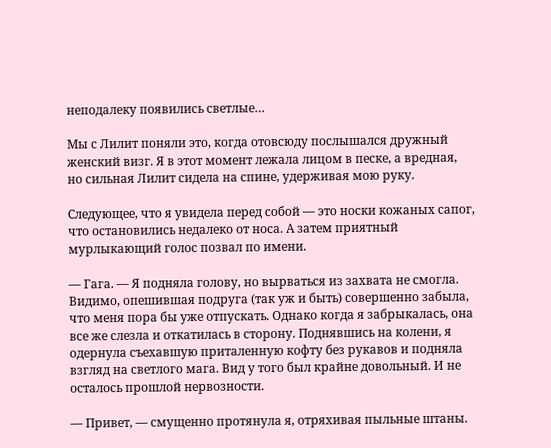неподалеку появились светлые…

Мы с Лилит поняли это, когда отовсюду послышался дружный женский визг. Я в этот момент лежала лицом в песке, а вредная, но сильная Лилит сидела на спине, удерживая мою руку.

Следующее, что я увидела перед собой — это носки кожаных сапог, что остановились недалеко от носа. А затем приятный мурлыкающий голос позвал по имени.

— Гага. — Я подняла голову, но вырваться из захвата не смогла. Видимо, опешившая подруга (так уж и быть) совершенно забыла, что меня пора бы уже отпускать. Однако когда я забрыкалась, она все же слезла и откатилась в сторону. Поднявшись на колени, я одернула съехавшую приталенную кофту без рукавов и подняла взгляд на светлого мага. Вид у того был крайне довольный. И не осталось прошлой нервозности.

— Привет, — смущенно протянула я, отряхивая пыльные штаны.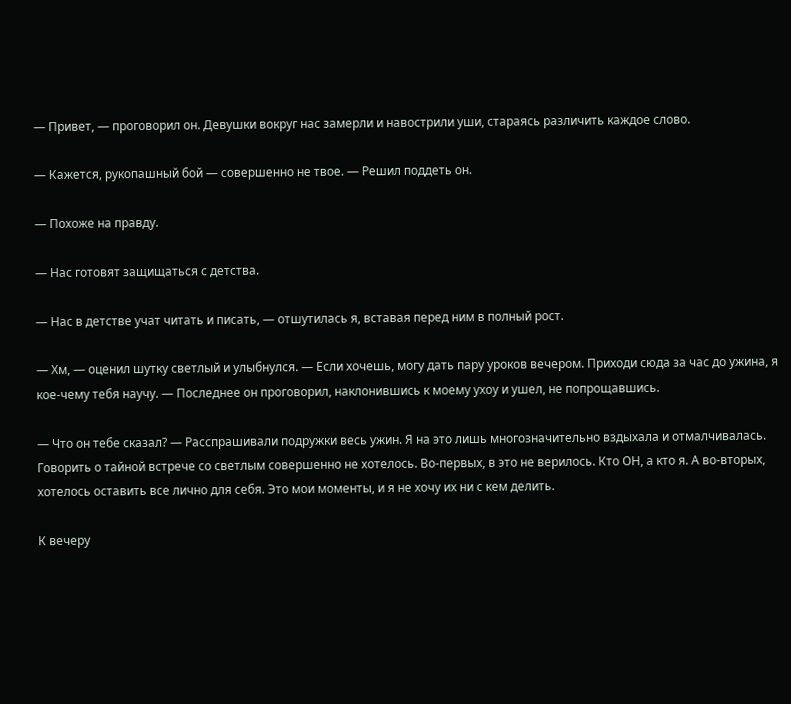— Привет, — проговорил он. Девушки вокруг нас замерли и навострили уши, стараясь различить каждое слово.

— Кажется, рукопашный бой — совершенно не твое. — Решил поддеть он.

— Похоже на правду.

— Нас готовят защищаться с детства.

— Нас в детстве учат читать и писать, — отшутилась я, вставая перед ним в полный рост.

— Хм, — оценил шутку светлый и улыбнулся. — Если хочешь, могу дать пару уроков вечером. Приходи сюда за час до ужина, я кое-чему тебя научу. — Последнее он проговорил, наклонившись к моему ухоу и ушел, не попрощавшись.

— Что он тебе сказал? — Расспрашивали подружки весь ужин. Я на это лишь многозначительно вздыхала и отмалчивалась. Говорить о тайной встрече со светлым совершенно не хотелось. Во-первых, в это не верилось. Кто ОН, а кто я. А во-вторых, хотелось оставить все лично для себя. Это мои моменты, и я не хочу их ни с кем делить.

К вечеру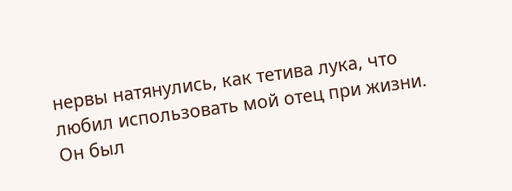нервы натянулись, как тетива лука, что любил использовать мой отец при жизни. Он был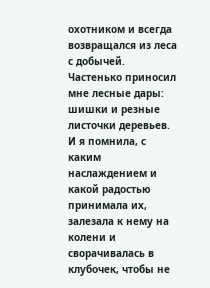охотником и всегда возвращался из леса с добычей. Частенько приносил мне лесные дары: шишки и резные листочки деревьев. И я помнила, с каким наслаждением и какой радостью принимала их, залезала к нему на колени и сворачивалась в клубочек, чтобы не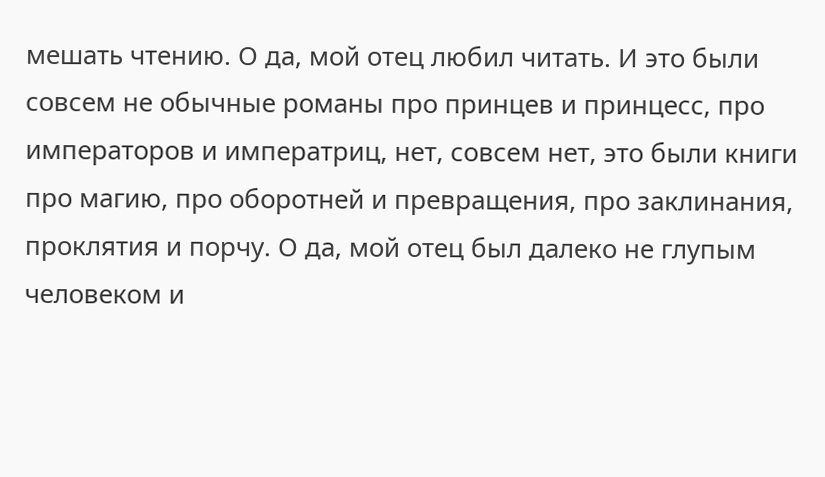мешать чтению. О да, мой отец любил читать. И это были совсем не обычные романы про принцев и принцесс, про императоров и императриц, нет, совсем нет, это были книги про магию, про оборотней и превращения, про заклинания, проклятия и порчу. О да, мой отец был далеко не глупым человеком и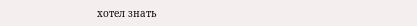хотел знать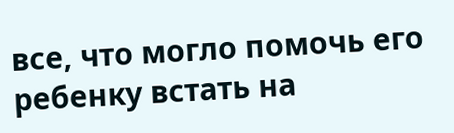все, что могло помочь его ребенку встать на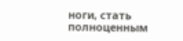ноги, стать полноценным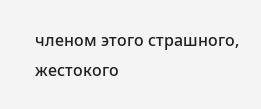членом этого страшного, жестокого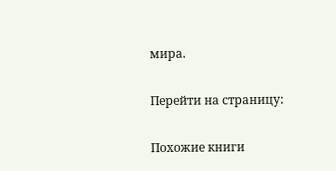мира.

Перейти на страницу:

Похожие книги